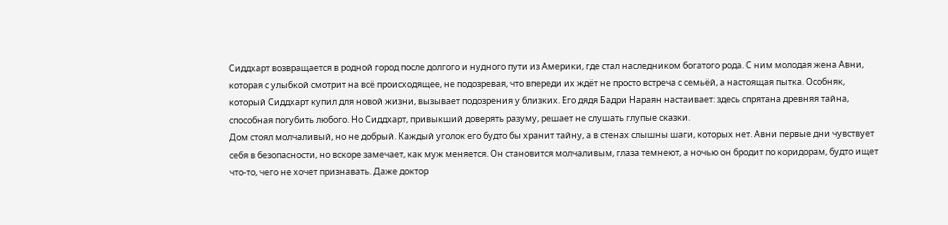Сиддхарт возвращается в родной город после долгого и нудного пути из Америки, где стал наследником богатого рода. С ним молодая жена Авни, которая с улыбкой смотрит на всё происходящее, не подозревая, что впереди их ждёт не просто встреча с семьёй, а настоящая пытка. Особняк, который Сиддхарт купил для новой жизни, вызывает подозрения у близких. Его дядя Бадри Нараян настаивает: здесь спрятана древняя тайна, способная погубить любого. Но Сиддхарт, привыкший доверять разуму, решает не слушать глупые сказки.
Дом стоял молчаливый, но не добрый. Каждый уголок его будто бы хранит тайну, а в стенах слышны шаги, которых нет. Авни первые дни чувствует себя в безопасности, но вскоре замечает, как муж меняется. Он становится молчаливым, глаза темнеют, а ночью он бродит по коридорам, будто ищет что-то, чего не хочет признавать. Даже доктор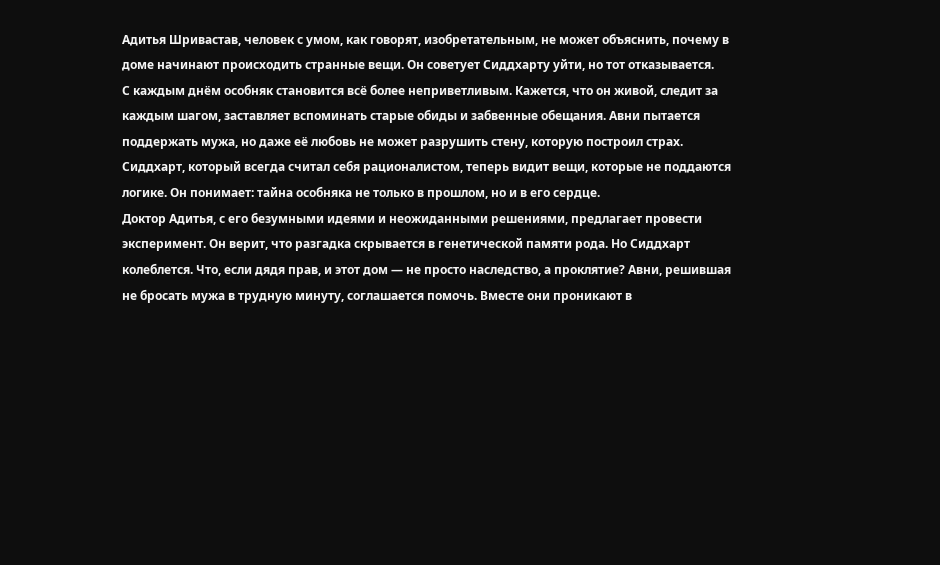Адитья Шривастав, человек с умом, как говорят, изобретательным, не может объяснить, почему в доме начинают происходить странные вещи. Он советует Сиддхарту уйти, но тот отказывается.
С каждым днём особняк становится всё более неприветливым. Кажется, что он живой, следит за каждым шагом, заставляет вспоминать старые обиды и забвенные обещания. Авни пытается поддержать мужа, но даже её любовь не может разрушить стену, которую построил страх. Сиддхарт, который всегда считал себя рационалистом, теперь видит вещи, которые не поддаются логике. Он понимает: тайна особняка не только в прошлом, но и в его сердце.
Доктор Адитья, с его безумными идеями и неожиданными решениями, предлагает провести эксперимент. Он верит, что разгадка скрывается в генетической памяти рода. Но Сиддхарт колеблется. Что, если дядя прав, и этот дом — не просто наследство, а проклятие? Авни, решившая не бросать мужа в трудную минуту, соглашается помочь. Вместе они проникают в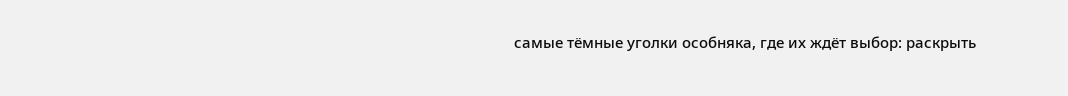самые тёмные уголки особняка, где их ждёт выбор: раскрыть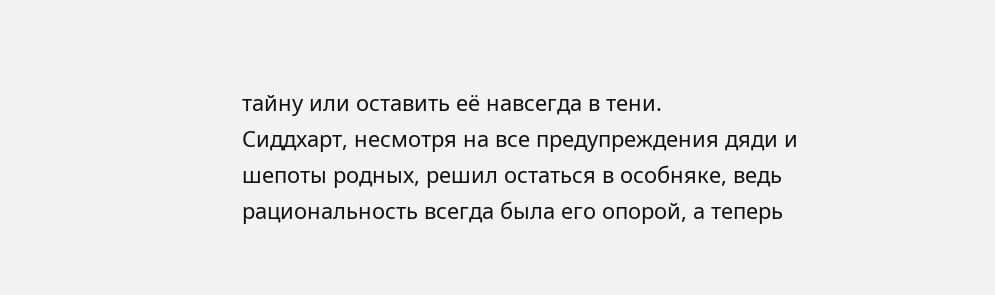тайну или оставить её навсегда в тени.
Сиддхарт, несмотря на все предупреждения дяди и шепоты родных, решил остаться в особняке, ведь рациональность всегда была его опорой, а теперь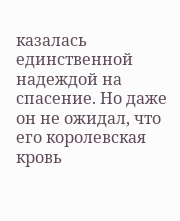казалась единственной надеждой на спасение. Но даже он не ожидал, что его королевская кровь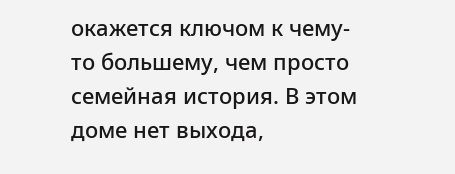окажется ключом к чему-то большему, чем просто семейная история. В этом доме нет выхода,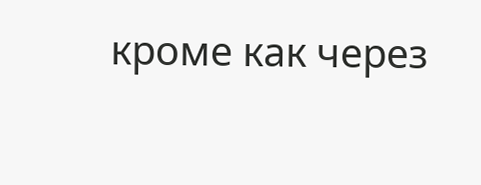кроме как через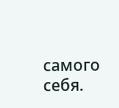самого себя.